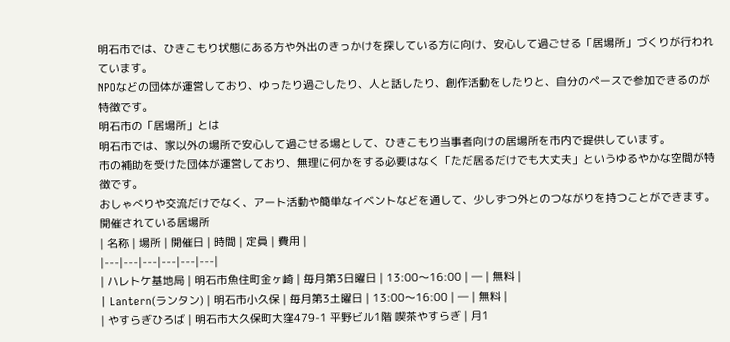明石市では、ひきこもり状態にある方や外出のきっかけを探している方に向け、安心して過ごせる「居場所」づくりが行われています。
NPOなどの団体が運営しており、ゆったり過ごしたり、人と話したり、創作活動をしたりと、自分のペースで参加できるのが特徴です。
明石市の「居場所」とは
明石市では、家以外の場所で安心して過ごせる場として、ひきこもり当事者向けの居場所を市内で提供しています。
市の補助を受けた団体が運営しており、無理に何かをする必要はなく「ただ居るだけでも大丈夫」というゆるやかな空間が特徴です。
おしゃべりや交流だけでなく、アート活動や簡単なイベントなどを通して、少しずつ外とのつながりを持つことができます。
開催されている居場所
| 名称 | 場所 | 開催日 | 時間 | 定員 | 費用 |
|---|---|---|---|---|---|
| ハレトケ基地局 | 明石市魚住町金ヶ崎 | 毎月第3日曜日 | 13:00〜16:00 | ― | 無料 |
| Lantern(ランタン) | 明石市小久保 | 毎月第3土曜日 | 13:00〜16:00 | ― | 無料 |
| やすらぎひろば | 明石市大久保町大窪479-1 平野ビル1階 喫茶やすらぎ | 月1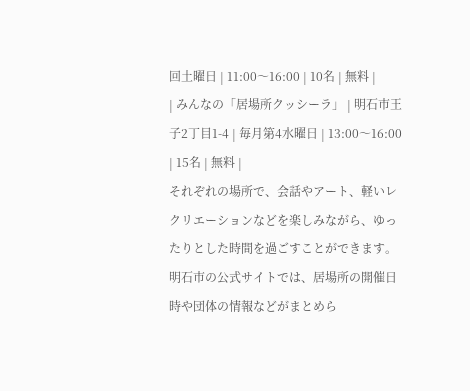回土曜日 | 11:00〜16:00 | 10名 | 無料 |
| みんなの「居場所クッシーラ」 | 明石市王子2丁目1-4 | 毎月第4水曜日 | 13:00〜16:00 | 15名 | 無料 |
それぞれの場所で、会話やアート、軽いレクリエーションなどを楽しみながら、ゆったりとした時間を過ごすことができます。
明石市の公式サイトでは、居場所の開催日時や団体の情報などがまとめら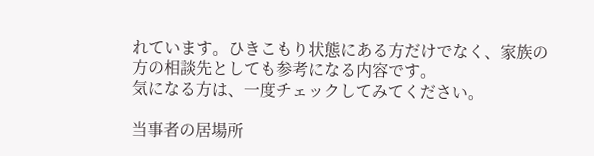れています。ひきこもり状態にある方だけでなく、家族の方の相談先としても参考になる内容です。
気になる方は、一度チェックしてみてください。

当事者の居場所